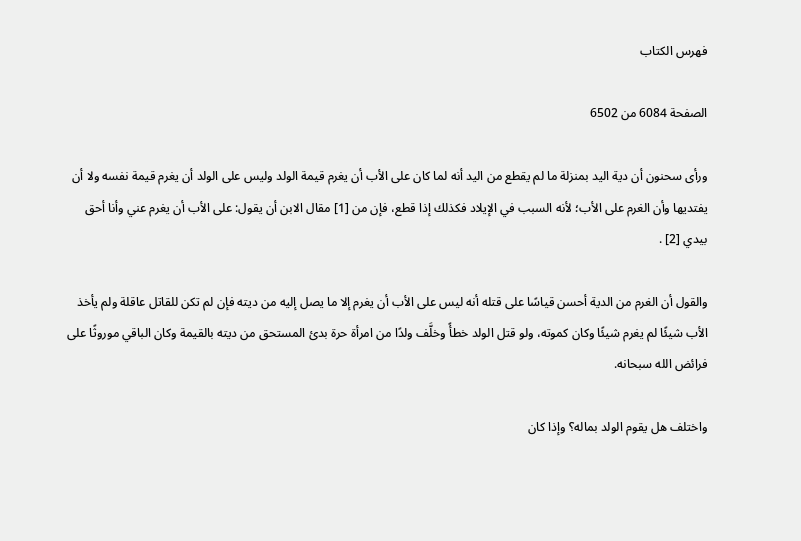فهرس الكتاب

الصفحة 6084 من 6502

ورأى سحنون أن دية اليد بمنزلة ما لم يقطع من اليد أنه لما كان على الأب أن يغرم قيمة الولد وليس على الولد أن يغرم قيمة نفسه ولا أن يفتديها وأن الغرم على الأب؛ لأنه السبب في الإيلاد فكذلك إذا قطع، فإن من [1] مقال الابن أن يقول: على الأب أن يغرم عني وأنا أحق بيدي [2] .

والقول أن الغرم من الدية أحسن قياسًا على قتله أنه ليس على الأب أن يغرم إلا ما يصل إليه من ديته فإن لم تكن للقاتل عاقلة ولم يأخذ الأب شيئًا لم يغرم شيئًا وكان كموته، ولو قتل الولد خطأً وخلَّف ولدًا من امرأة حرة بدئ المستحق من ديته بالقيمة وكان الباقي موروثًا على فرائض الله سبحانه.

واختلف هل يقوم الولد بماله؟ وإذا كان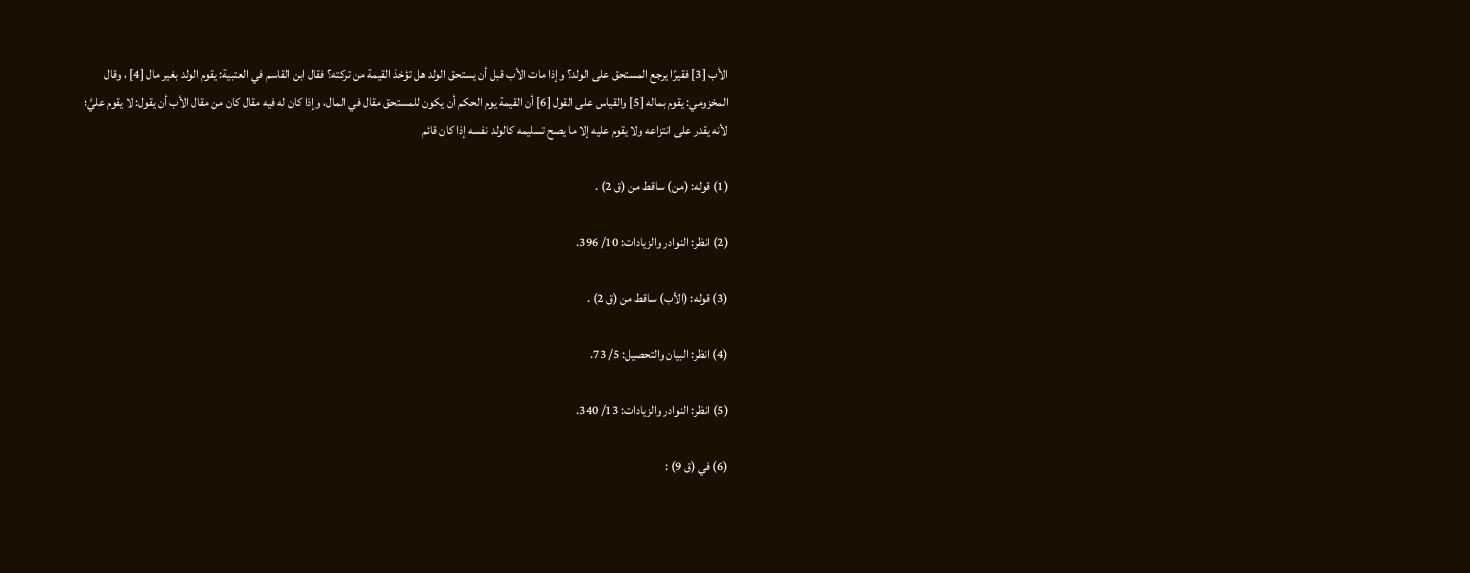الأب [3] فقيرًا يرجع المستحق على الولد؟ وإذا مات الأب قبل أن يستحق الولد هل تؤخذ القيمة من تركته؟ فقال ابن القاسم في العتبية: يقوم الولد بغير مال [4] ، وقال المخزومي: يقوم بماله [5] والقياس على القول [6] أن القيمة يوم الحكم أن يكون للمستحق مقال في المال، وإذا كان له فيه مقال كان من مقال الأب أن يقول: لا يقوم عليَّ؛ لأنه يقدر على انتزاعه ولا يقوم عليه إلا ما يصح تسليمه كالولد نفسه إذا كان قائم

(1) قوله: (من) ساقط من (ق 2) .

(2) انظر: النوادر والزيادات: 10/ 396.

(3) قوله: (الأب) ساقط من (ق 2) .

(4) انظر: البيان والتحصيل: 5/ 73.

(5) انظر: النوادر والزيادات: 13/ 340.

(6) في (ق 9) :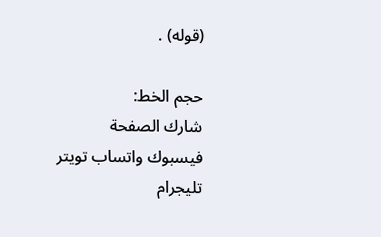(قوله) .

حجم الخط:
شارك الصفحة
فيسبوك واتساب تويتر تليجرام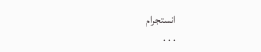انستجرام
. . .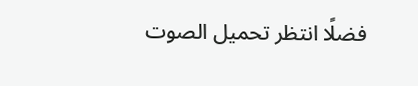فضلًا انتظر تحميل الصوت